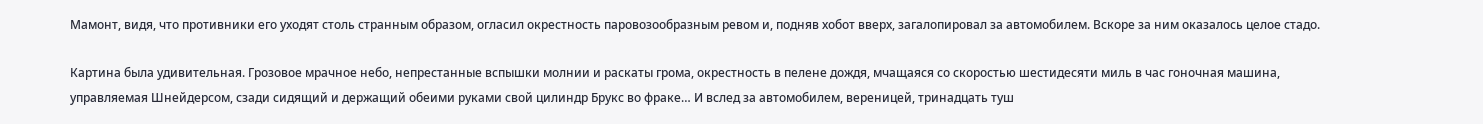Мамонт, видя, что противники его уходят столь странным образом, огласил окрестность паровозообразным ревом и, подняв хобот вверх, загалопировал за автомобилем. Вскоре за ним оказалось целое стадо.

Картина была удивительная. Грозовое мрачное небо, непрестанные вспышки молнии и раскаты грома, окрестность в пелене дождя, мчащаяся со скоростью шестидесяти миль в час гоночная машина, управляемая Шнейдерсом, сзади сидящий и держащий обеими руками свой цилиндр Брукс во фраке… И вслед за автомобилем, вереницей, тринадцать туш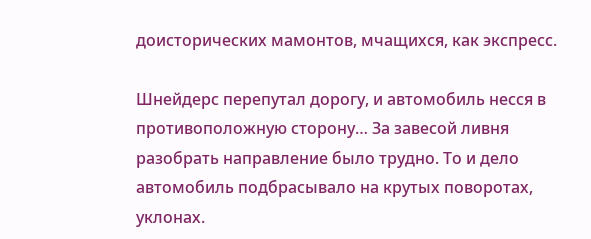доисторических мамонтов, мчащихся, как экспресс.

Шнейдерс перепутал дорогу, и автомобиль несся в противоположную сторону… За завесой ливня разобрать направление было трудно. То и дело автомобиль подбрасывало на крутых поворотах, уклонах.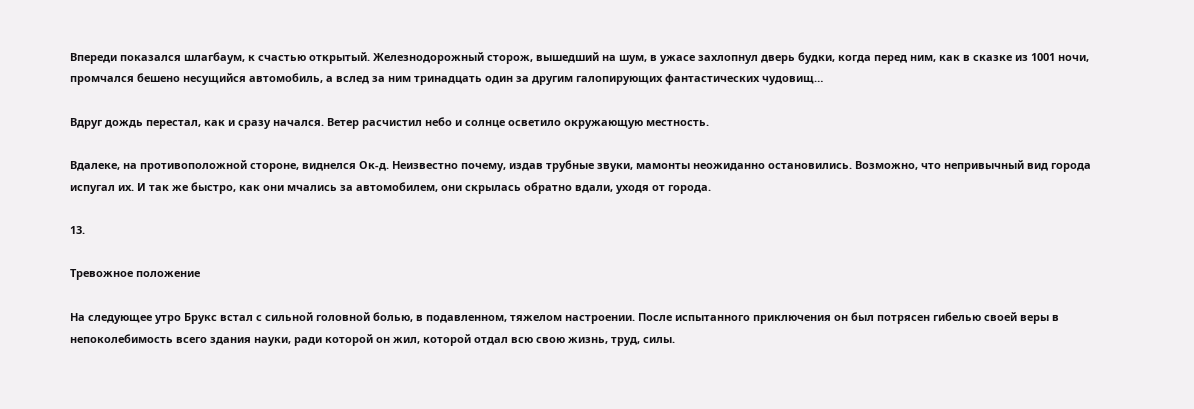Впереди показался шлагбаум, к счастью открытый. Железнодорожный сторож, вышедший на шум, в ужасе захлопнул дверь будки, когда перед ним, как в сказке из 1001 ночи, промчался бешено несущийся автомобиль, а вслед за ним тринадцать один за другим галопирующих фантастических чудовищ…

Вдруг дождь перестал, как и сразу начался. Ветер расчистил небо и солнце осветило окружающую местность.

Вдалеке, на противоположной стороне, виднелся Ок-д. Неизвестно почему, издав трубные звуки, мамонты неожиданно остановились. Возможно, что непривычный вид города испугал их. И так же быстро, как они мчались за автомобилем, они скрылась обратно вдали, уходя от города.

13.

Тревожное положение

На следующее утро Брукс встал с сильной головной болью, в подавленном, тяжелом настроении. После испытанного приключения он был потрясен гибелью своей веры в непоколебимость всего здания науки, ради которой он жил, которой отдал всю свою жизнь, труд, силы.